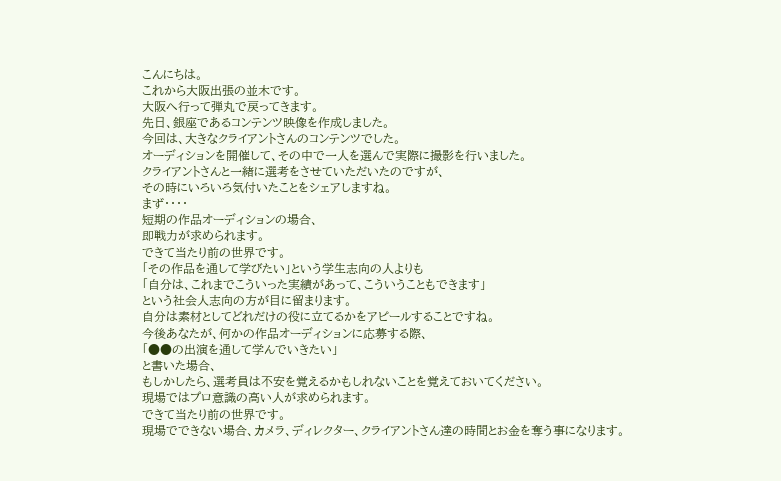こんにちは。
これから大阪出張の並木です。
大阪へ行って弾丸で戻ってきます。
先日、銀座であるコンテンツ映像を作成しました。
今回は、大きなクライアントさんのコンテンツでした。
オーディションを開催して、その中で一人を選んで実際に撮影を行いました。
クライアントさんと一緒に選考をさせていただいたのですが、
その時にいろいろ気付いたことをシェアしますね。
まず・・・・
短期の作品オーディションの場合、
即戦力が求められます。
できて当たり前の世界です。
「その作品を通して学びたい」という学生志向の人よりも
「自分は、これまでこういった実績があって、こういうこともできます」
という社会人志向の方が目に留まります。
自分は素材としてどれだけの役に立てるかをアピールすることですね。
今後あなたが、何かの作品オーディションに応募する際、
「●●の出演を通して学んでいきたい」
と書いた場合、
もしかしたら、選考員は不安を覚えるかもしれないことを覚えておいてください。
現場ではプロ意識の高い人が求められます。
できて当たり前の世界です。
現場でできない場合、カメラ、ディレクター、クライアントさん達の時間とお金を奪う事になります。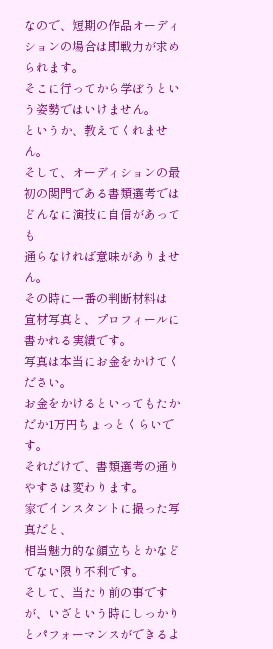なので、短期の作品オーディションの場合は即戦力が求められます。
そこに行ってから学ぼうという姿勢ではいけません。
というか、教えてくれません。
そして、オーディションの最初の関門である書類選考ではどんなに演技に自信があっても
通らなければ意味がありません。
その時に一番の判断材料は
宣材写真と、プロフィールに書かれる実績です。
写真は本当にお金をかけてください。
お金をかけるといってもたかだか1万円ちょっとくらいです。
それだけで、書類選考の通りやすさは変わります。
家でインスタントに撮った写真だと、
相当魅力的な顔立ちとかなどでない限り不利です。
そして、当たり前の事ですが、いざという時にしっかりとパフォーマンスができるよ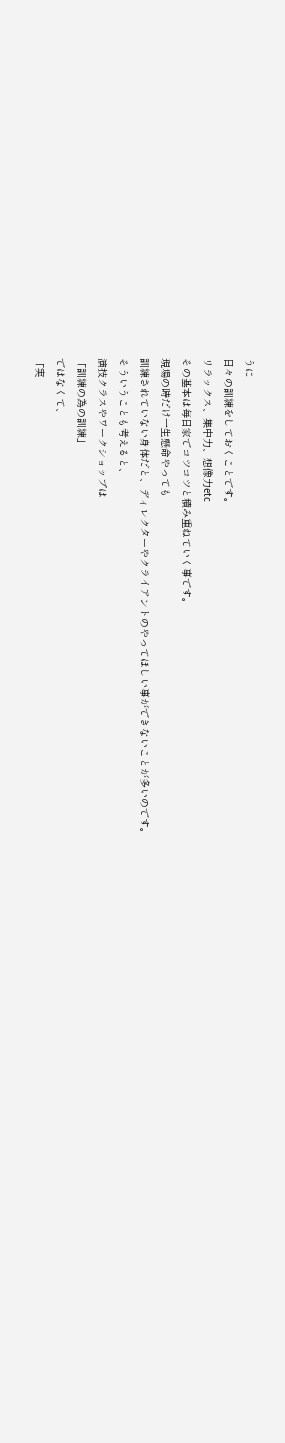うに
日々の訓練をしておくことです。
リラックス、集中力、想像力etc
その基本は毎日家でコツコツと積み重ねていく事です。
現場の時だけ一生懸命やっても
訓練されていない身体だと、ディレクターやクライアントのやってほしい事ができないことが多いのです。
そういうことも考えると、
演技クラスやワークショップは
「訓練の為の訓練」
ではなくて、
「実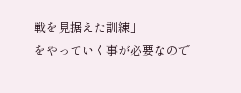戦を見据えた訓練」
をやっていく事が必要なので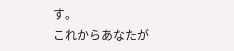す。
これからあなたが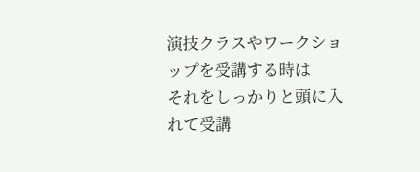演技クラスやワークショップを受講する時は
それをしっかりと頭に入れて受講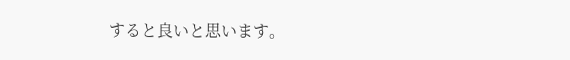すると良いと思います。